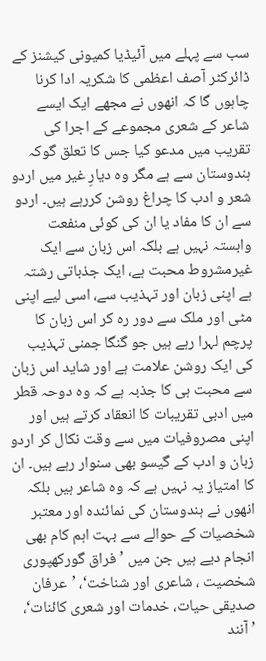سب سے پہلے میں آئیڈیا کمیونی کیشنز کے ڈائرکٹر آصف اعظمی کا شکریہ ادا کرنا چاہوں گا کہ انھوں نے مجھے ایک ایسے شاعر کے شعری مجموعے کے اجرا کی تقریب میں مدعو کیا جس کا تعلق گوکہ ہندوستان سے ہے مگر وہ دیارِ غیر میں اردو شعر و ادب کا چراغ روشن کررہے ہیں۔ اردو سے ان کا مفاد یا ان کی کوئی منفعت وابستہ نہیں ہے بلکہ اس زبان سے ایک غیرمشروط محبت ہے، ایک جذباتی رشتہ ہے اپنی زبان اور تہذیب سے، اسی لیے اپنی مٹی اور ملک سے دور رہ کر اس زبان کا پرچم لہرا رہے ہیں جو گنگا جمنی تہذیب کی ایک روشن علامت ہے اور شاید اس زبان سے محبت ہی کا جذبہ ہے کہ وہ دوحہ قطر میں ادبی تقریبات کا انعقاد کرتے ہیں اور اپنی مصروفیات میں سے وقت نکال کر اردو زبان و ادب کے گیسو بھی سنوار رہے ہیں۔ ان کا امتیاز یہ نہیں ہے کہ وہ شاعر ہیں بلکہ انھوں نے ہندوستان کی نمائندہ اور معتبر شخصیات کے حوالے سے بہت اہم کام بھی انجام دیے ہیں جن میں ’فراق گورکھپوری شخصیت ، شاعری اور شناخت‘، ’عرفان صدیقی حیات، خدمات اور شعری کائنات‘، ’آنند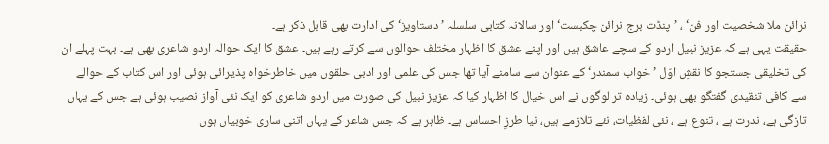نرائن ملا شخصیت اور فن‘ ، ’پنڈت برج نرائن چکبست‘ اور سالانہ کتابی سلسلہ ’دستاویز‘ کی ادارت بھی قابل ذکر ہے۔
حقیقت یہی ہے کہ عزیز نبیل اردو کے سچے عاشق ہیں اور اپنے عشق کا اظہار مختلف حوالوں سے کرتے رہے ہیں۔ عشق کا ایک حوالہ اردو شاعری بھی ہے۔ بہت پہلے ان کی تخلیقی جستجو کا نقشِ اوّل ’خواب سمندر‘ کے عنوان سے سامنے آیا تھا جس کی علمی اور ادبی حلقوں میں خاطرخواہ پذیرائی ہوئی اور اس کتاب کے حوالے سے کافی تنقیدی گفتگو بھی ہوئی۔ زیادہ تر لوگوں نے اس خیال کا اظہار کیا کہ عزیز نبیل کی صورت میں اردو شاعری کو ایک نئی آواز نصیب ہوئی ہے جس کے یہاں تازگی ہے، ندرت ہے ، تنوع ہے ، نئی لفظیات، نئے تلازمے ہیں، نیا طرزِ احساس ہے۔ ظاہر ہے کہ جس شاعر کے یہاں اتنی ساری خوبیاں ہوں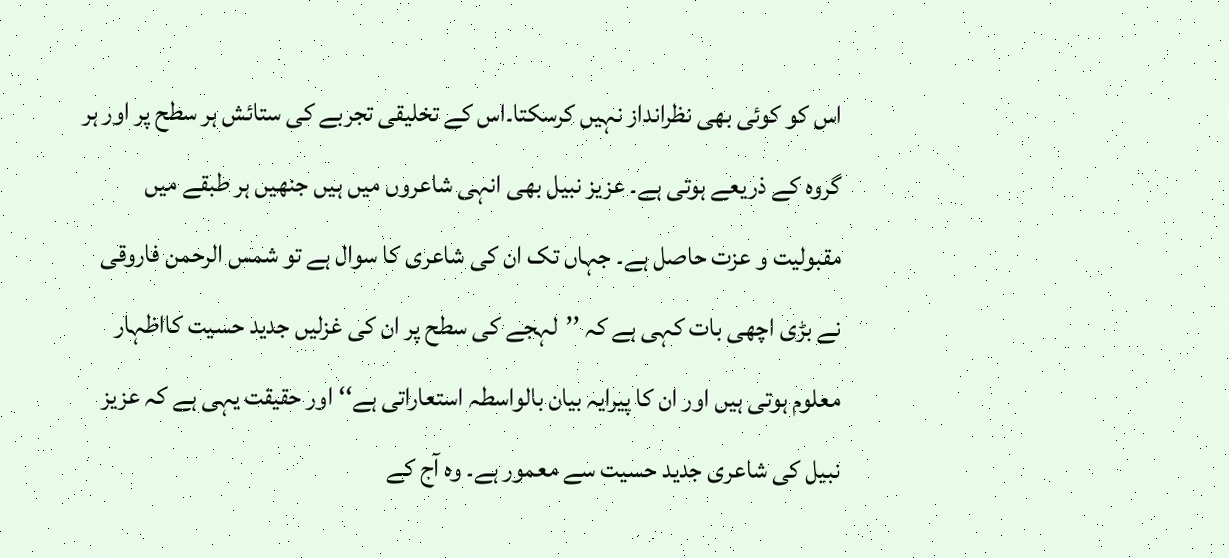اس کو کوئی بھی نظرانداز نہیں کرسکتا۔اس کے تخلیقی تجربے کی ستائش ہر سطح پر اور ہر گروہ کے ذریعے ہوتی ہے۔ عزیز نبیل بھی انہی شاعروں میں ہیں جنھیں ہر طبقے میں مقبولیت و عزت حاصل ہے۔ جہاں تک ان کی شاعری کا سوال ہے تو شمس الرحمن فاروقی نے بڑی اچھی بات کہی ہے کہ ’’لہجے کی سطح پر ان کی غزلیں جدید حسیت کااظہار معلوم ہوتی ہیں اور ان کا پیرایہ بیان بالواسطہ استعاراتی ہے‘‘ اور حقیقت یہی ہے کہ عزیز نبیل کی شاعری جدید حسیت سے معمور ہے۔ وہ آج کے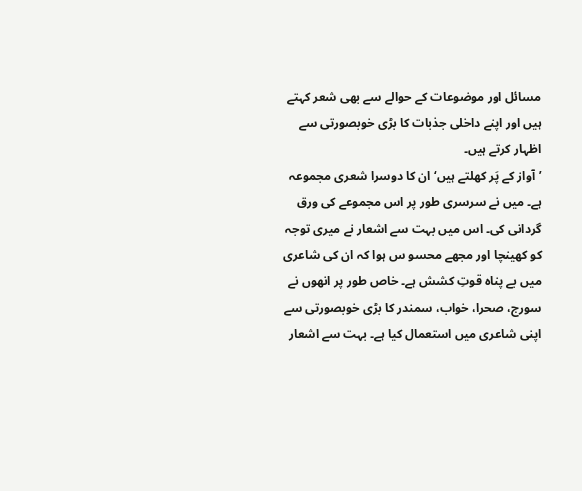مسائل اور موضوعات کے حوالے سے بھی شعر کہتے ہیں اور اپنے داخلی جذبات کا بڑی خوبصورتی سے اظہار کرتے ہیں۔
’آواز کے پَر کھلتے ہیں‘ ان کا دوسرا شعری مجموعہ ہے۔ میں نے سرسری طور پر اس مجموعے کی ورق گردانی کی۔ اس میں بہت سے اشعار نے میری توجہ کو کھینچا اور مجھے محسو س ہوا کہ ان کی شاعری میں بے پناہ قوتِ کشش ہے۔ خاص طور پر انھوں نے سورج، صحرا، خواب، سمندر کا بڑی خوبصورتی سے اپنی شاعری میں استعمال کیا ہے۔ بہت سے اشعار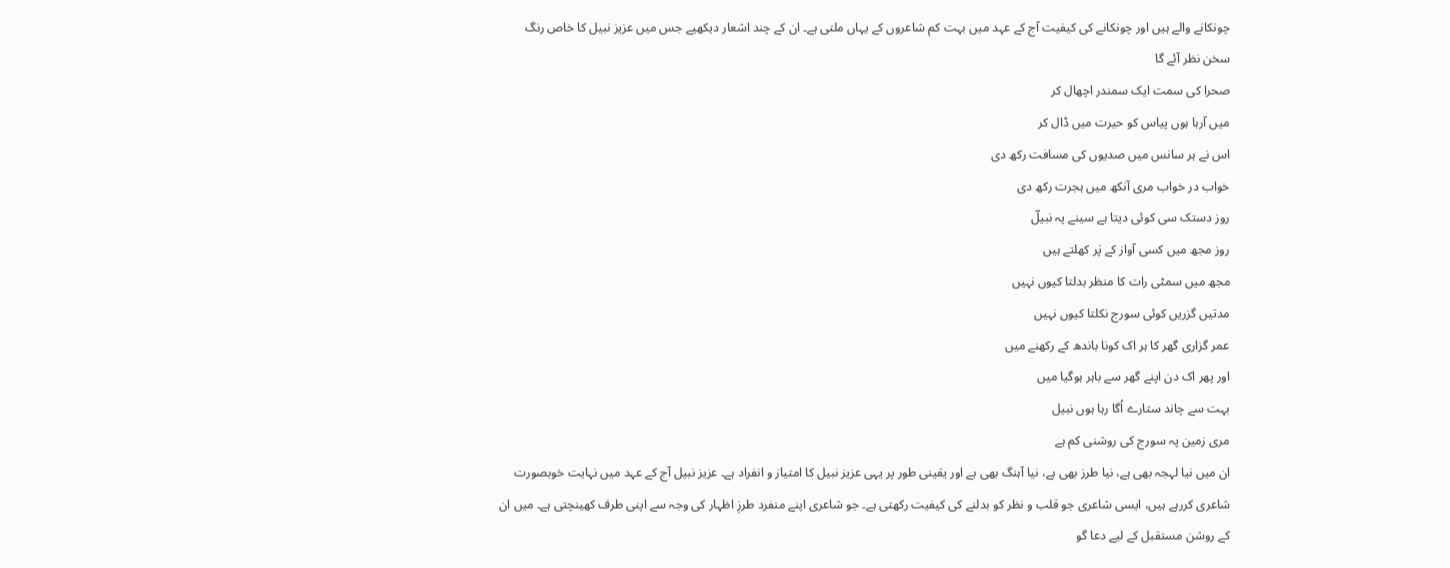چونکانے والے ہیں اور چونکانے کی کیفیت آج کے عہد میں بہت کم شاعروں کے یہاں ملتی ہے۔ ان کے چند اشعار دیکھیے جس میں عزیز نبیل کا خاص رنگ سخن نظر آئے گا
صحرا کی سمت ایک سمندر اچھال کر
میں آرہا ہوں پیاس کو حیرت میں ڈال کر
اس نے ہر سانس میں صدیوں کی مسافت رکھ دی
خواب در خواب مری آنکھ میں ہجرت رکھ دی
روز دستک سی کوئی دیتا ہے سینے پہ نبیلؔ
روز مجھ میں کسی آواز کے پَر کھلتے ہیں
مجھ میں سمٹی رات کا منظر بدلتا کیوں نہیں
مدتیں گزریں کوئی سورج نکلتا کیوں نہیں
عمر گزاری گھر کا ہر اک کونا باندھ کے رکھنے میں
اور پھر اک دن اپنے گھر سے باہر ہوگیا میں
بہت سے چاند ستارے اُگا رہا ہوں نبیل
مری زمین پہ سورج کی روشنی کم ہے
ان میں نیا لہجہ بھی ہے، نیا طرز بھی ہے، نیا آہنگ بھی ہے اور یقینی طور پر یہی عزیز نبیل کا امتیاز و انفراد ہے۔ عزیز نبیل آج کے عہد میں نہایت خوبصورت شاعری کررہے ہیں، ایسی شاعری جو قلب و نظر کو بدلنے کی کیفیت رکھتی ہے۔ جو شاعری اپنے منفرد طرزِ اظہار کی وجہ سے اپنی طرف کھینچتی ہے۔ میں ان کے روشن مستقبل کے لیے دعا گو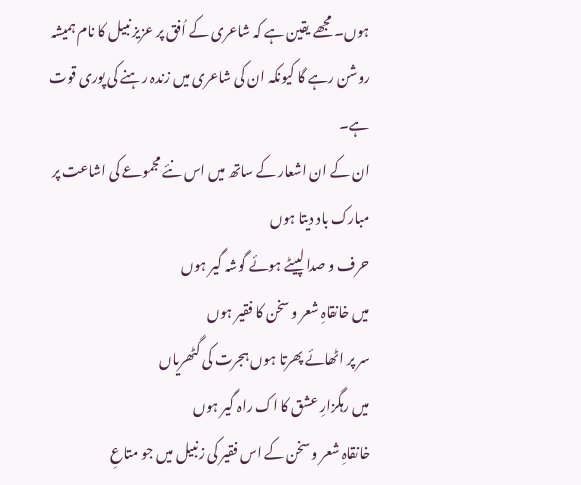ہوں۔ مجھے یقین ہے کہ شاعری کے اُفق پر عزیز نبیل کا نام ہمیشہ روشن رہے گا کیونکہ ان کی شاعری میں زندہ رہنے کی پوری قوت ہے۔
ان کے ان اشعار کے ساتھ میں اس نئے مجموعے کی اشاعت پر مبارک باد دیتا ہوں
حرف و صدا لپیٹے ہوئے گوشہ گیر ہوں
میں خانقاہِ شعر و سخن کا فقیر ہوں
سر پر اٹھائے پھرتا ہوں ہجرت کی گٹھریاں
میں رہگزارِ عشق کا اک راہ گیر ہوں
خانقاہِ شعر و سخن کے اس فقیر کی زنبیل میں جو متاعِ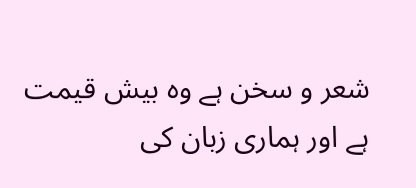شعر و سخن ہے وہ بیش قیمت ہے اور ہماری زبان کی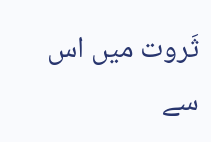ثَروت میں اس سے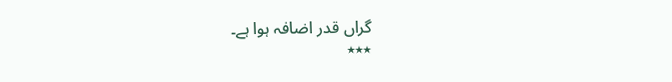گراں قدر اضافہ ہوا ہے۔
٭٭٭